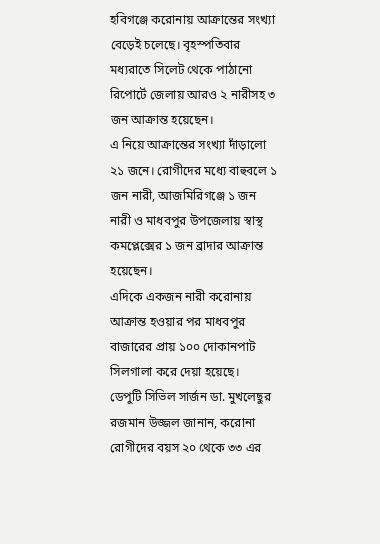হবিগঞ্জে করোনায় আক্রান্তের সংখ্যা বেড়েই চলেছে। বৃহস্পতিবার মধ্যরাতে সিলেট থেকে পাঠানো রিপোর্টে জেলায় আরও ২ নারীসহ ৩ জন আক্রান্ত হয়েছেন।
এ নিয়ে আক্রান্তের সংখ্যা দাঁড়ালো ২১ জনে। রোগীদের মধ্যে বাহুবলে ১ জন নারী, আজমিরিগঞ্জে ১ জন নারী ও মাধবপুর উপজেলায় স্বাস্থ কমপ্লেক্সের ১ জন ব্রাদার আক্রান্ত হয়েছেন।
এদিকে একজন নারী করোনায় আক্রান্ত হওয়ার পর মাধবপুর বাজারের প্রায় ১০০ দোকানপাট সিলগালা করে দেয়া হয়েছে।
ডেপুটি সিভিল সার্জন ডা. মুখলেছুর রজমান উজ্জল জানান, করোনা রোগীদের বয়স ২০ থেকে ৩৩ এর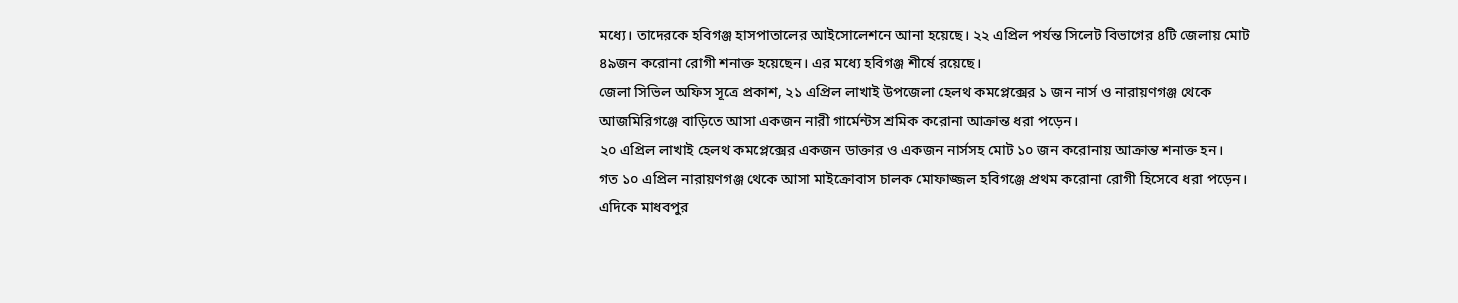মধ্যে। তাদেরকে হবিগঞ্জ হাসপাতালের আইসোলেশনে আনা হয়েছে। ২২ এপ্রিল পর্যন্ত সিলেট বিভাগের ৪টি জেলায় মোট ৪৯জন করোনা রোগী শনাক্ত হয়েছেন। এর মধ্যে হবিগঞ্জ শীর্ষে রয়েছে।
জেলা সিভিল অফিস সূত্রে প্রকাশ, ২১ এপ্রিল লাখাই উপজেলা হেলথ কমপ্লেক্সের ১ জন নার্স ও নারায়ণগঞ্জ থেকে আজমিরিগঞ্জে বাড়িতে আসা একজন নারী গার্মেন্টস শ্রমিক করোনা আক্রান্ত ধরা পড়েন।
২০ এপ্রিল লাখাই হেলথ কমপ্লেক্সের একজন ডাক্তার ও একজন নার্সসহ মোট ১০ জন করোনায় আক্রান্ত শনাক্ত হন।
গত ১০ এপ্রিল নারায়ণগঞ্জ থেকে আসা মাইক্রোবাস চালক মোফাজ্জল হবিগঞ্জে প্রথম করোনা রোগী হিসেবে ধরা পড়েন।
এদিকে মাধবপুর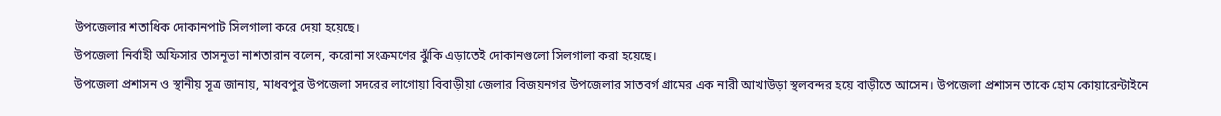উপজেলার শতাধিক দোকানপাট সিলগালা করে দেয়া হয়েছে।
উপজেলা নির্বাহী অফিসার তাসনূভা নাশতারান বলেন, করোনা সংক্রমণের ঝুঁকি এড়াতেই দোকানগুলো সিলগালা করা হয়েছে।
উপজেলা প্রশাসন ও স্থানীয় সূত্র জানায়, মাধবপুর উপজেলা সদরের লাগোয়া বিবাড়ীয়া জেলার বিজয়নগর উপজেলার সাতবর্গ গ্রামের এক নারী আখাউড়া স্থলবন্দর হয়ে বাড়ীতে আসেন। উপজেলা প্রশাসন তাকে হোম কোয়ারেন্টাইনে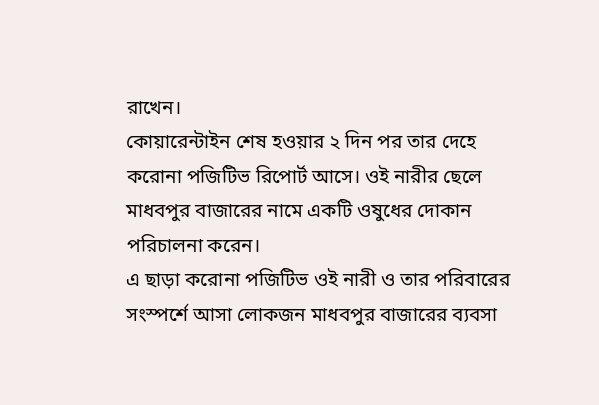রাখেন।
কোয়ারেন্টাইন শেষ হওয়ার ২ দিন পর তার দেহে করোনা পজিটিভ রিপোর্ট আসে। ওই নারীর ছেলে মাধবপুর বাজারের নামে একটি ওষুধের দোকান পরিচালনা করেন।
এ ছাড়া করোনা পজিটিভ ওই নারী ও তার পরিবারের সংস্পর্শে আসা লোকজন মাধবপুর বাজারের ব্যবসা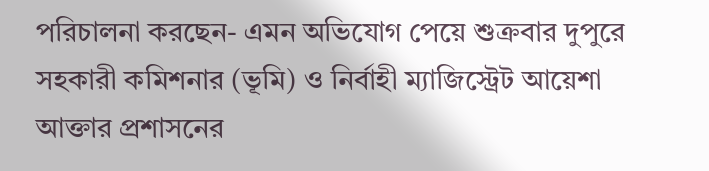পরিচালনা করছেন- এমন অভিযোগ পেয়ে শুক্রবার দুপুরে সহকারী কমিশনার (ভূমি) ও নির্বাহী ম্যাজিস্ট্রেট আয়েশা আক্তার প্রশাসনের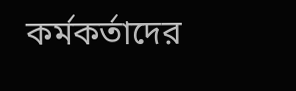কর্মকর্তাদের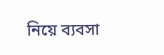নিয়ে ব্যবসা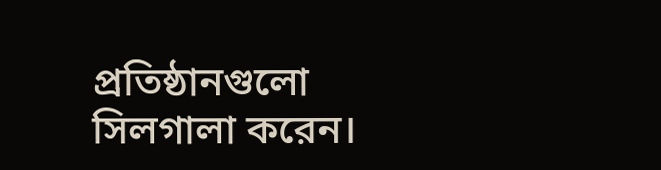প্রতিষ্ঠানগুলো সিলগালা করেন।